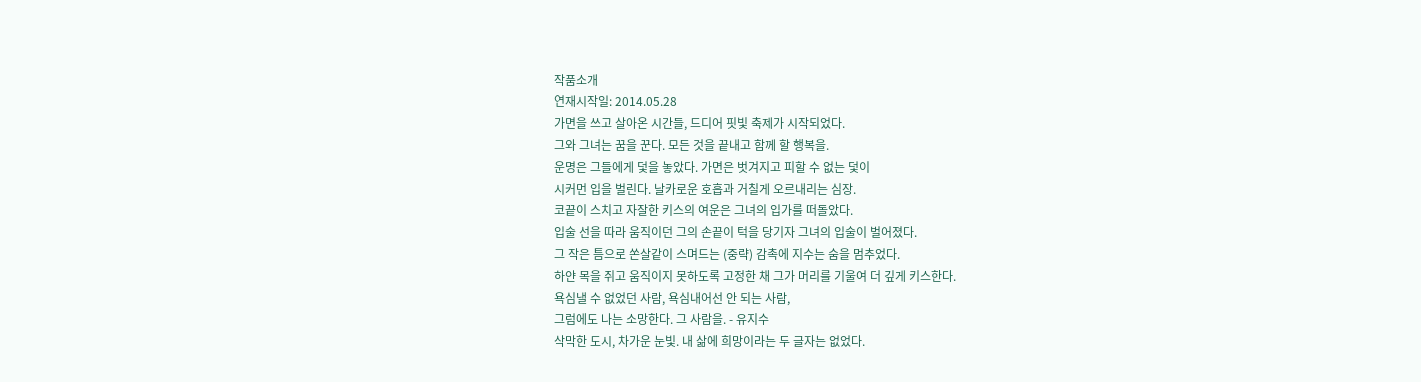작품소개
연재시작일: 2014.05.28
가면을 쓰고 살아온 시간들, 드디어 핏빛 축제가 시작되었다.
그와 그녀는 꿈을 꾼다. 모든 것을 끝내고 함께 할 행복을.
운명은 그들에게 덫을 놓았다. 가면은 벗겨지고 피할 수 없는 덫이
시커먼 입을 벌린다. 날카로운 호흡과 거칠게 오르내리는 심장.
코끝이 스치고 자잘한 키스의 여운은 그녀의 입가를 떠돌았다.
입술 선을 따라 움직이던 그의 손끝이 턱을 당기자 그녀의 입술이 벌어졌다.
그 작은 틈으로 쏜살같이 스며드는 (중략) 감촉에 지수는 숨을 멈추었다.
하얀 목을 쥐고 움직이지 못하도록 고정한 채 그가 머리를 기울여 더 깊게 키스한다.
욕심낼 수 없었던 사람, 욕심내어선 안 되는 사람,
그럼에도 나는 소망한다. 그 사람을. - 유지수
삭막한 도시, 차가운 눈빛. 내 삶에 희망이라는 두 글자는 없었다.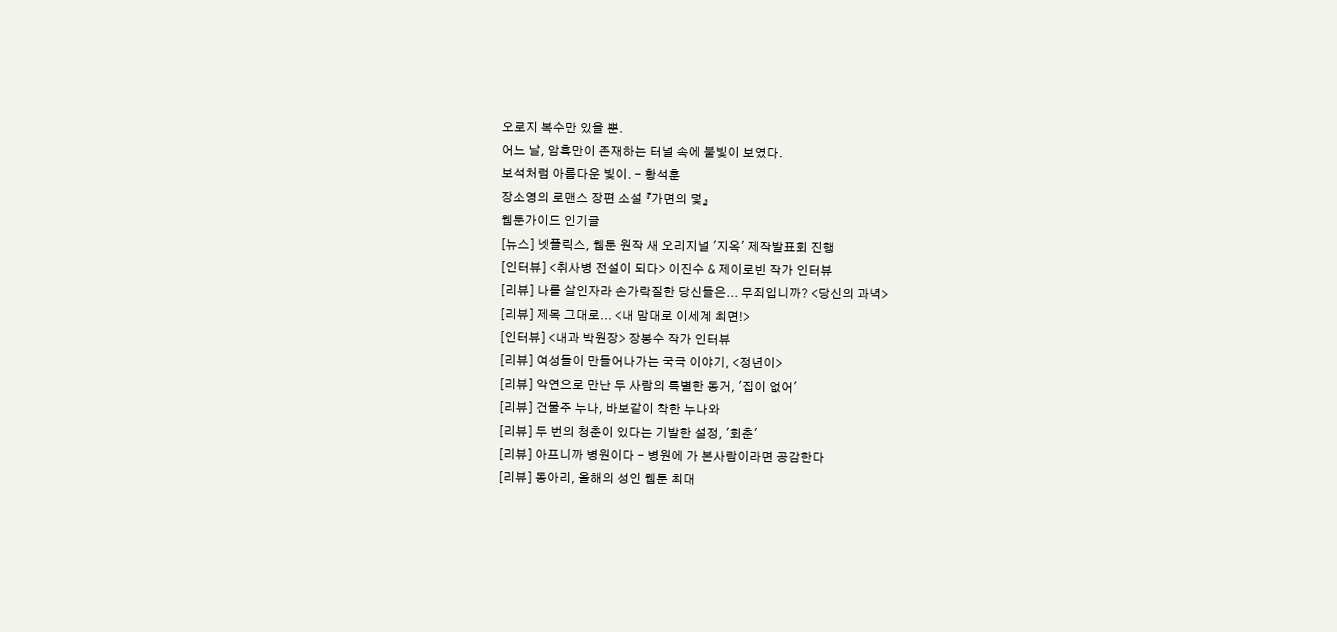오로지 복수만 있을 뿐.
어느 날, 암흑만이 존재하는 터널 속에 불빛이 보였다.
보석처럼 아름다운 빛이. - 황석훈
장소영의 로맨스 장편 소설 『가면의 덫』
웹툰가이드 인기글
[뉴스] 넷플릭스, 웹툰 원작 새 오리지널 '지옥' 제작발표회 진행
[인터뷰] <취사병 전설이 되다> 이진수 & 제이로빈 작가 인터뷰
[리뷰] 나를 살인자라 손가락질한 당신들은... 무죄입니까? <당신의 과녁>
[리뷰] 제목 그대로... <내 맘대로 이세계 최면!>
[인터뷰] <내과 박원장> 장봉수 작가 인터뷰
[리뷰] 여성들이 만들어나가는 국극 이야기, <정년이>
[리뷰] 악연으로 만난 두 사람의 특별한 동거, '집이 없어'
[리뷰] 건물주 누나, 바보같이 착한 누나와
[리뷰] 두 번의 청춘이 있다는 기발한 설정, '회춘'
[리뷰] 아프니까 병원이다 - 병원에 가 본사람이라면 공감한다
[리뷰] 동아리, 올해의 성인 웹툰 최대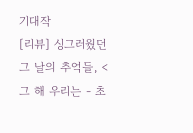기대작
[리뷰] 싱그러웠던 그 날의 추억들, <그 해 우리는 - 초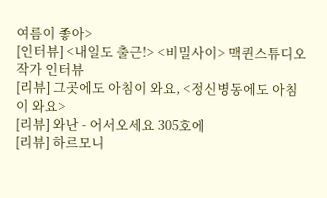여름이 좋아>
[인터뷰] <내일도 출근!> <비밀사이> 맥퀸스튜디오 작가 인터뷰
[리뷰] 그곳에도 아침이 와요, <정신병동에도 아침이 와요>
[리뷰] 와난 - 어서오세요 305호에
[리뷰] 하르모니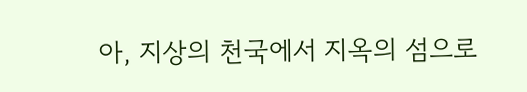아, 지상의 천국에서 지옥의 섬으로